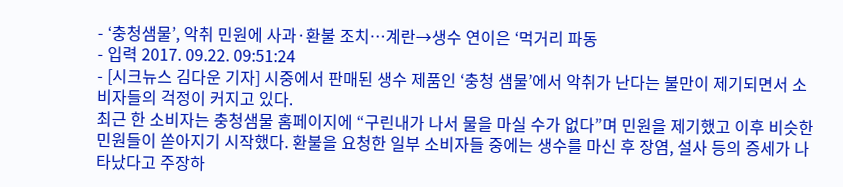- ‘충청샘물’, 악취 민원에 사과·환불 조치…계란→생수 연이은 ‘먹거리 파동
- 입력 2017. 09.22. 09:51:24
- [시크뉴스 김다운 기자] 시중에서 판매된 생수 제품인 ‘충청 샘물’에서 악취가 난다는 불만이 제기되면서 소비자들의 걱정이 커지고 있다.
최근 한 소비자는 충청샘물 홈페이지에 “구린내가 나서 물을 마실 수가 없다”며 민원을 제기했고 이후 비슷한 민원들이 쏟아지기 시작했다. 환불을 요청한 일부 소비자들 중에는 생수를 마신 후 장염, 설사 등의 증세가 나타났다고 주장하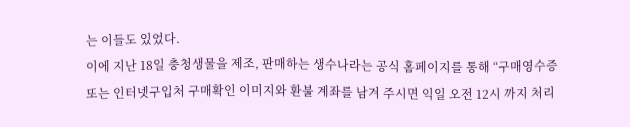는 이들도 있었다.
이에 지난 18일 충청생물을 제조, 판매하는 생수나라는 공식 홈페이지를 통해 “구매영수증 또는 인터넷구입처 구매확인 이미지와 환불 계좌를 남겨 주시면 익일 오전 12시 까지 처리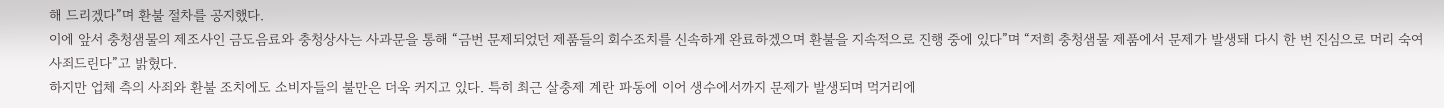해 드리겠다”며 환불 절차를 공지했다.
이에 앞서 충청샘물의 제조사인 금도음료와 충청상사는 사과문을 통해 “금번 문제되었던 제품들의 회수조치를 신속하게 완료하겠으며 환불을 지속적으로 진행 중에 있다”며 “저희 충청샘물 제품에서 문제가 발생돼 다시 한 번 진심으로 머리 숙여 사죄드린다”고 밝혔다.
하지만 업체 측의 사죄와 환불 조치에도 소비자들의 불만은 더욱 커지고 있다. 특히 최근 살충제 계란 파동에 이어 생수에서까지 문제가 발생되며 먹거리에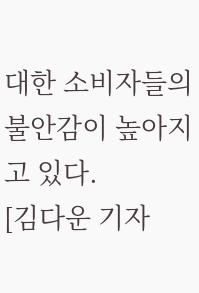대한 소비자들의 불안감이 높아지고 있다.
[김다운 기자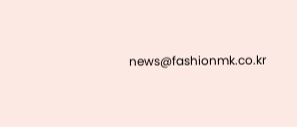news@fashionmk.co.kr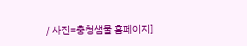/ 사진=충청샘물 홈페이지]